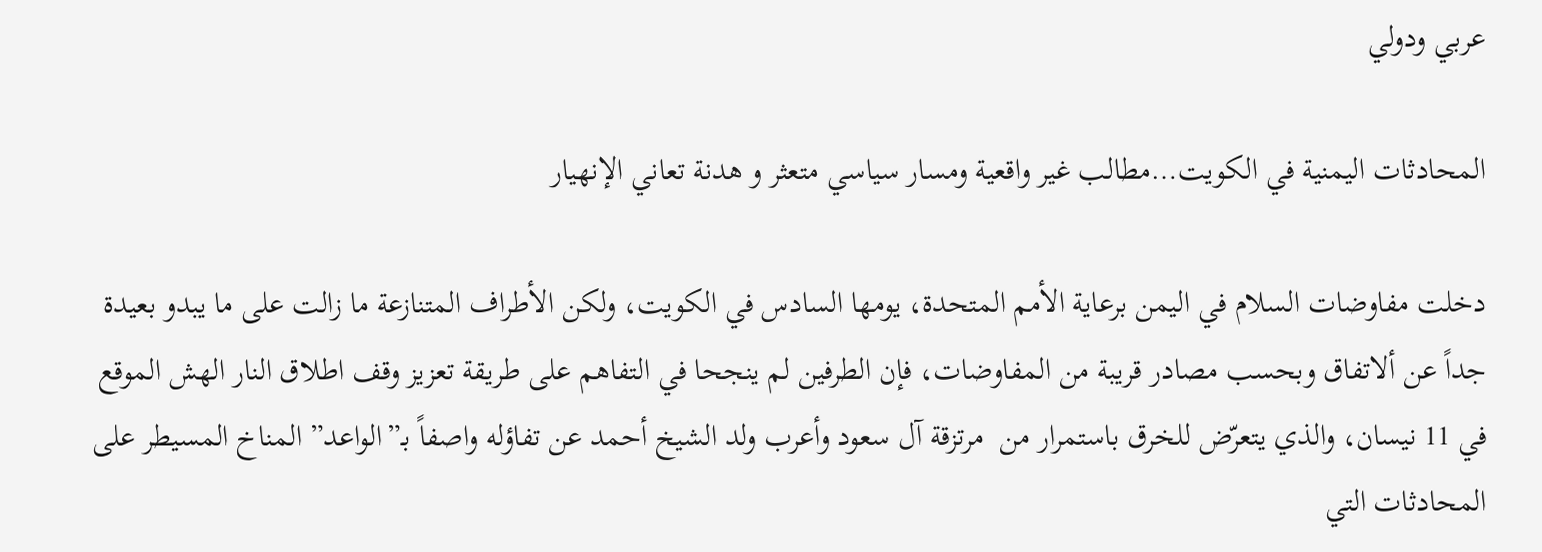عربي ودولي

المحادثات اليمنية في الكويت…مطالب غير واقعية ومسار سياسي متعثر و هدنة تعاني الإنهيار

دخلت مفاوضات السلام في اليمن برعاية الأمم المتحدة، يومها السادس في الكويت، ولكن الأطراف المتنازعة ما زالت على ما يبدو بعيدة جداً عن ألاتفاق وبحسب مصادر قريبة من المفاوضات، فإن الطرفين لم ينجحا في التفاهم على طريقة تعزيز وقف اطلاق النار الهش الموقع في 11 نيسان، والذي يتعرّض للخرق باستمرار من  مرتزقة آل سعود وأعرب ولد الشيخ أحمد عن تفاؤله واصفاً بـ”الواعد” المناخ المسيطر على المحادثات التي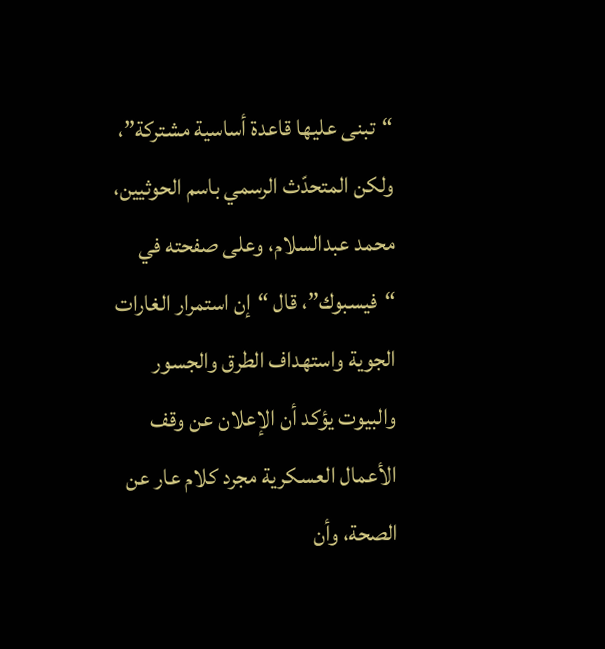“تبنى عليها قاعدة أساسية مشتركة”، ولكن المتحدّث الرسمي باسم الحوثيين، محمد عبدالسلام، وعلى صفحته في “فيسبوك”، قال “إن استمرار الغارات الجوية واستهداف الطرق والجسور والبيوت يؤكد أن الإعلان عن وقف الأعمال العسكرية مجرد كلام عار عن الصحة، وأن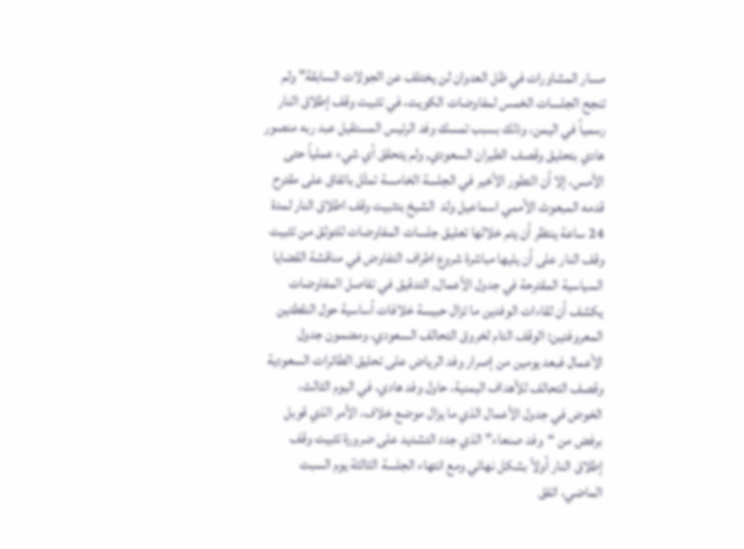مسار المشاورات في ظل العدوان لن يختلف عن الجولات السابقة” ولم تنجح الجلسات الخمس لمفاوضات الكويت، في تثبيت وقف إطلاق النار رسمياً في اليمن، وذلك بسبب تمسك وفد الرئيس المستقيل عبد ربه منصور هادي بتحليق وقصف الطيران السعودي, ولم يتحقق أي شيء عملياً حتى الأمس، إلا أن التطور الأخير في الجلسة الخامسة تمثّل باتفاق على مقترح قدمه المبعوث الأممي اسماعيل ولد  الشيخ بتثبيت وقف اطلاق النار لمدة 24 ساعة ينتظر أن يتم خلالها تعليق جلسات المفاوضات للتوثق من تثبيت وقف النار على أن يليها مباشرة شروع اطراف التفاوض في مناقشة القضايا السياسية المقترحة في جدول الأعمال, التدقيق في تفاصل المفاوضات يكشف أن لقاءات الوفدين ما تزال حبيسة خلافات أساسية حول النقطتين المعروفتين: الوقف التام لخروق التحالف السعودي، ومضمون جدول الأعمال فبعد يومين من إصرار وفد الرياض على تحليق الطائرات السعودية وقصف التحالف للأهداف اليمنية، حاول وفد هادي، في اليوم الثالث، الخوض في جدول الأعمال الذي ما يزال موضع خلاف، الأمر الذي قوبل برفض من “وفد صنعاء” الذي جدد التشديد على ضرورة تثبيت وقف إطلاق النار أولاً بشكل نهائي ومع انتهاء الجلسة الثالثة يوم السبت الماضي، اتفق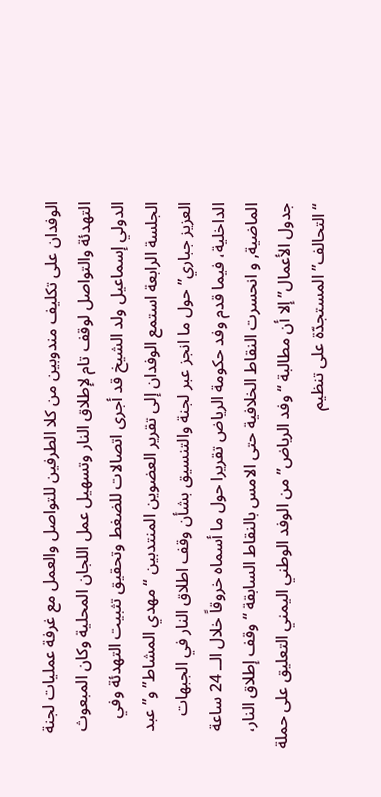الوفدان على تكليف مندوبين من كلا الطرفين للتواصل والعمل مع غرفة عمليات لجنة التهدئة والتواصل لوقف تام لإطلاق النار وتسهيل عمل اللجان المحلية وكان المبعوث الدولي إسماعيل ولد الشيخ قد أجرى اتصالات للضغط وتحقيق تثبيت التهدئة وفي الجلسة الرابعة استمع الوفدان إلى تقرير العضوين المنتدبين “مهدي المشاط” و”عبد العزيز جباري” حول ما انجز عبر لجنة والتنسيق بشأن وقف اطلاق النار في الجبهات الداخلية، فيما قدم وفد حكومة الرياض تقريرا حول ما أسماه خروقاً خلال الــ 24 ساعة الماضية, و انحسرت النقاط الخلافية حتى الامس بالنقاط السابقة “وقف إطلاق النار، جدول الأعمال” إلا أن مطالبة “وفد الرياض” من الوفد الوطني اليمني التعليق على حملة “التحالف” المستجدّة على تنظيم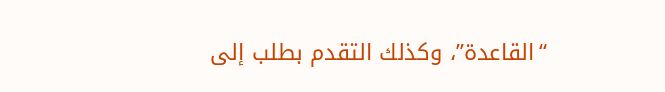“القاعدة”، وكذلك التقدم بطلب إلى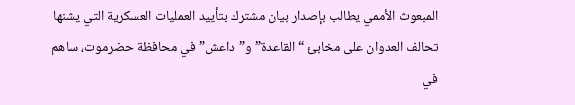المبعوث الأممي يطالب بإصدار بيان مشترك بتأييد العمليات العسكرية التي يشنها تحالف العدوان على مخابئ “القاعدة” و”داعش” في محافظة حضرموت، ساهم في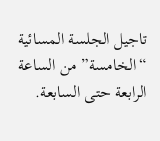تاجيل الجلسة المسائية “الخامسة” من الساعة الرابعة حتى السابعة.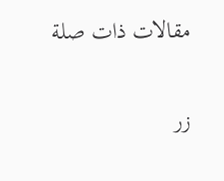مقالات ذات صلة

زر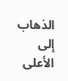الذهاب إلى الأعلى